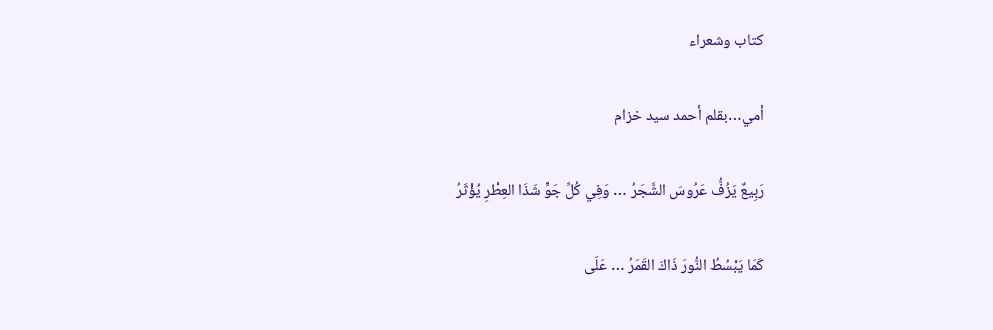كتاب وشعراء

أمي…بقلم أحمد سيد خزام

رَبِيعٌ يَزُفُّ عَرُوسَ الشَّجَرُ … وَفِي كُلِّ جَوٍّ شَذَا العِطْرِ يُؤْثَرُ

كَمَا يَبْسُطُ النُّورَ ذَاكَ القَمَرُ … عَلَى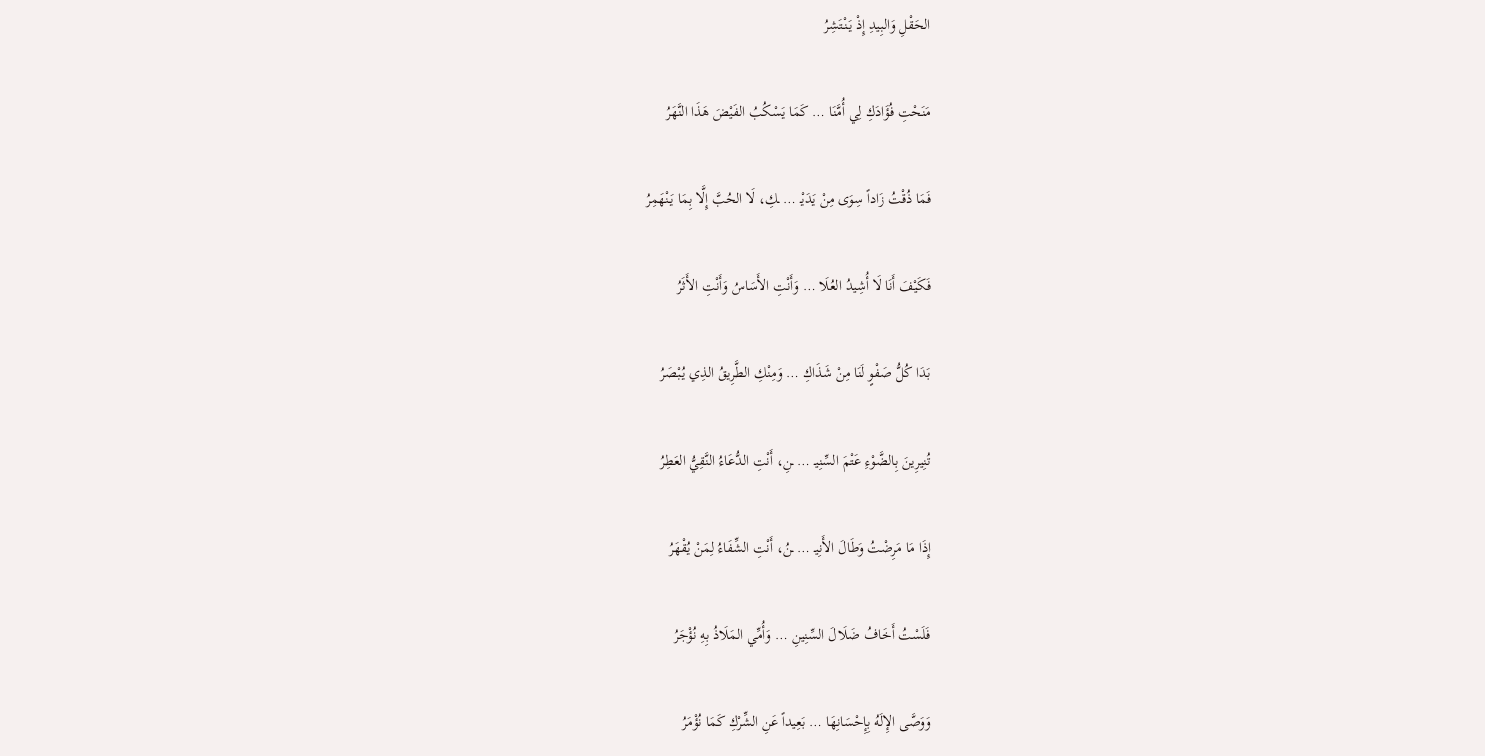الحَقْلِ وَالبِيدِ إِذْ يَنْتَشِرُ

مَنَحْتِ فُؤَادَكِ لِي أُمَّنَا … كَمَا يَسْكُبُ الفَيْضَ هَذَا النَّهَرُ

فَمَا ذُقْتُ زَاداً سِوَى مِنْ يَدَيْـ … ـكِ، لَا الحُبَّ إِلَّا بِمَا يَنْهَمِرُ

فَكَيْفَ أَنَا لَا أُشِيدُ العُلَا … وَأَنْتِ الأَسَاسُ وَأَنْتِ الأَثَرُ

بَدَا كُلُّ صَفْوٍ لَنَا مِنْ شَذَاكِ … وَمِنْكِ الطَّرِيقُ الذِي يُبْصَرُ

تُنِيرِينَ بِالضَّوْءِ عَتْمَ السِّنِيـ … ـنِ، أَنْتِ الدُّعَاءُ النَّقِيُّ العَطِرُ

إِذَا مَا مَرِضْتُ وَطَالَ الأَنِيـ … ـنُ، أَنْتِ الشِّفَاءُ لِمَنْ يُقْهَرُ

فَلَسْتُ أَخَافُ ضَلَالَ السِّنِينِ … وَأُمِّي المَلَاذُ بِهِ نُؤْجَرُ

وَوَصَّى الإِلَهُ بِإِحْسَانِهَا … بَعِيداً عَنِ الشِّرْكِ كَمَا نُؤْمَرُ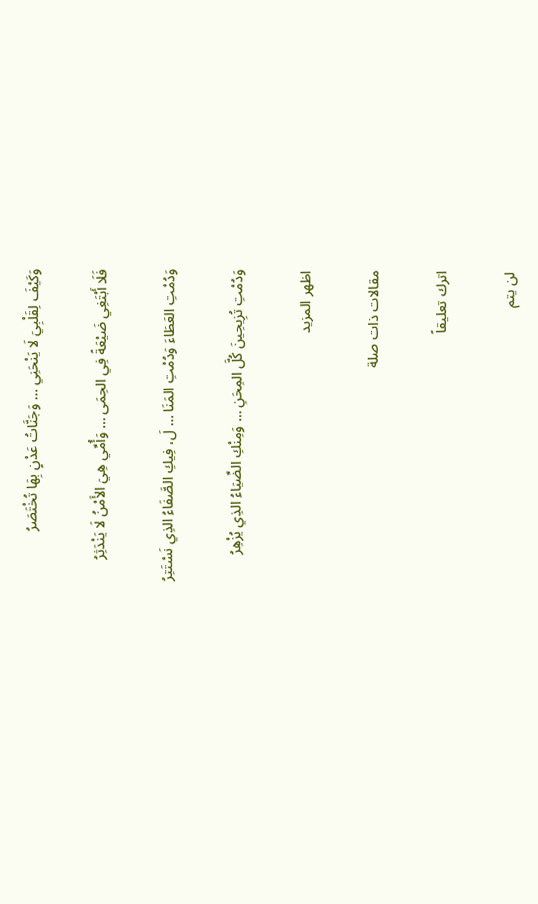وَكَيْفَ لِقَلْبِيَ لَا يَنْحَنِي … وَجَنَّاتُ عَدْنٍ بِهَا تُخْتَصَرُ

فَلَا أَبْتَغِي ضَيْعَةً فِي الحِمَى … وَأُمِّي هِيَ الأَمْنُ لَا يَنْدَثِرُ

وَدُمْتِ العَطَاءَ وَدُمْتِ المَنَا … لَ، فِيكِ الصَّفَاءُ الذِي نَسْتَتِرُ

وَدُمْتِ تُزِيحِينَ كُلَّ المِحَنِ … وَمِنْكِ الضِّيَاءُ الذِي يُزْهِرُ

اظهر المزيد

مقالات ذات صلة

اترك تعليقاً

لن يتم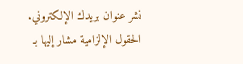نشر عنوان بريدك الإلكتروني. الحقول الإلزامية مشار إليها بـ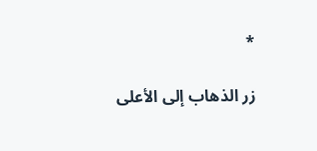*

زر الذهاب إلى الأعلى